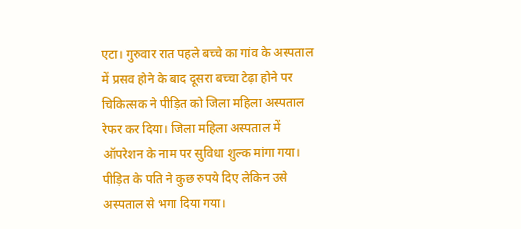एटा। गुरुवार रात पहले बच्चे का गांव के अस्पताल में प्रसव होने के बाद दूसरा बच्चा टेढ़ा होने पर चिकित्सक ने पीड़ित को जिला महिला अस्पताल रेफर कर दिया। जिला महिला अस्पताल में ऑपरेशन के नाम पर सुविधा शुल्क मांगा गया। पीड़ित के पति ने कुछ रुपये दिए लेकिन उसे अस्पताल से भगा दिया गया।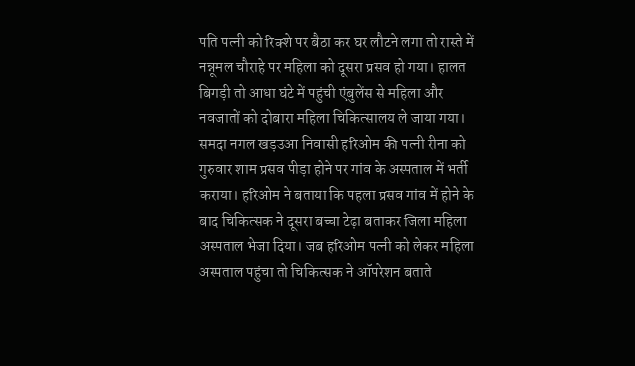पति पत्नी को रिक्शे पर बैठा कर घर लौटने लगा तो रास्ते में नन्नूमल चौराहे पर महिला को दूसरा प्रसव हो गया। हालत बिगड़ी तो आधा घंटे में पहुंची एंबुलेंस से महिला और नवजातों को दोबारा महिला चिकित्सालय ले जाया गया।
समदा नगल खड़उआ निवासी हरिओम की पत्नी रीना को गुरुवार शाम प्रसव पीड़ा होने पर गांव के अस्पताल में भर्ती कराया। हरिओम ने बताया कि पहला प्रसव गांव में होने के बाद चिकित्सक ने दूसरा बच्चा टेढ़ा बताकर जिला महिला अस्पताल भेजा दिया। जब हरिओम पत्नी को लेकर महिला अस्पताल पहुंचा तो चिकित्सक ने ऑपरेशन बताते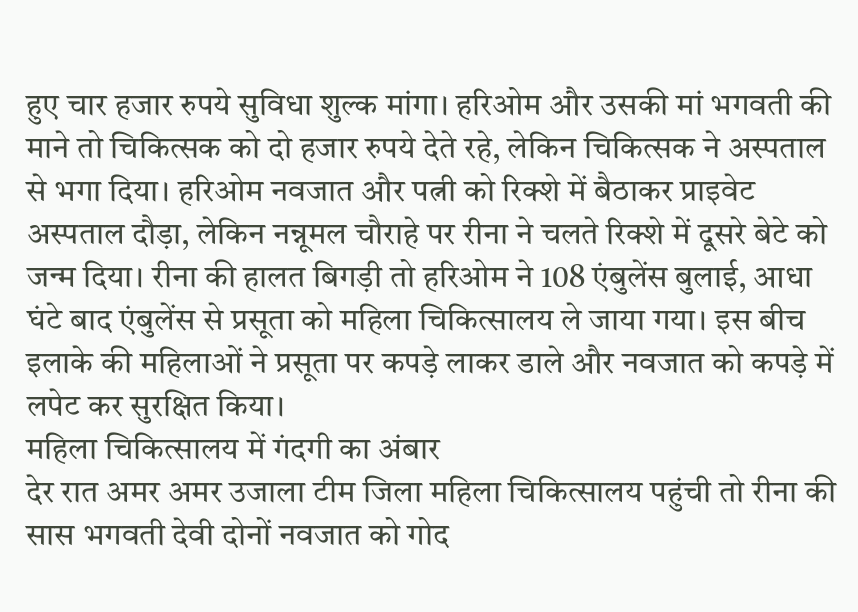हुए चार हजार रुपये सुविधा शुल्क मांगा। हरिओम और उसकी मां भगवती की माने तो चिकित्सक को दो हजार रुपये देते रहे, लेकिन चिकित्सक ने अस्पताल से भगा दिया। हरिओम नवजात और पत्नी को रिक्शे में बैठाकर प्राइवेट अस्पताल दौड़ा, लेकिन नन्नूमल चौराहे पर रीना ने चलते रिक्शे में दूसरे बेटे को जन्म दिया। रीना की हालत बिगड़ी तो हरिओम ने 108 एंबुलेंस बुलाई, आधा घंटे बाद एंबुलेंस से प्रसूता को महिला चिकित्सालय ले जाया गया। इस बीच इलाके की महिलाओं ने प्रसूता पर कपड़े लाकर डाले और नवजात को कपड़े में लपेट कर सुरक्षित किया।
महिला चिकित्सालय में गंदगी का अंबार
देर रात अमर अमर उजाला टीम जिला महिला चिकित्सालय पहुंची तो रीना की सास भगवती देवी दोनों नवजात को गोद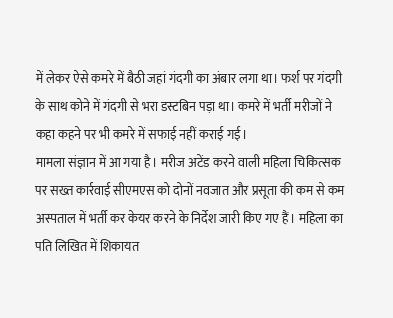में लेकर ऐसे कमरे में बैठी जहां गंदगी का अंबार लगा था। फर्श पर गंदगी के साथ कोने में गंदगी से भरा डस्टबिन पड़ा था। कमरे में भर्ती मरीजों ने कहा कहने पर भी कमरे में सफाई नहीं कराई गई।
मामला संज्ञान में आ गया है। मरीज अटेंड करने वाली महिला चिकित्सक पर सख्त कार्रवाई सीएमएस को दोनों नवजात और प्रसूता की कम से कम अस्पताल में भर्ती कर केयर करने के निर्देश जारी किए गए हैं। महिला का पति लिखित में शिकायत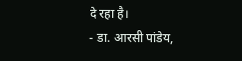दे रहा है।
- डा. आरसी पांडेय,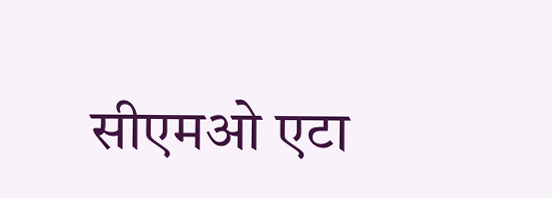सीएमओ एटा